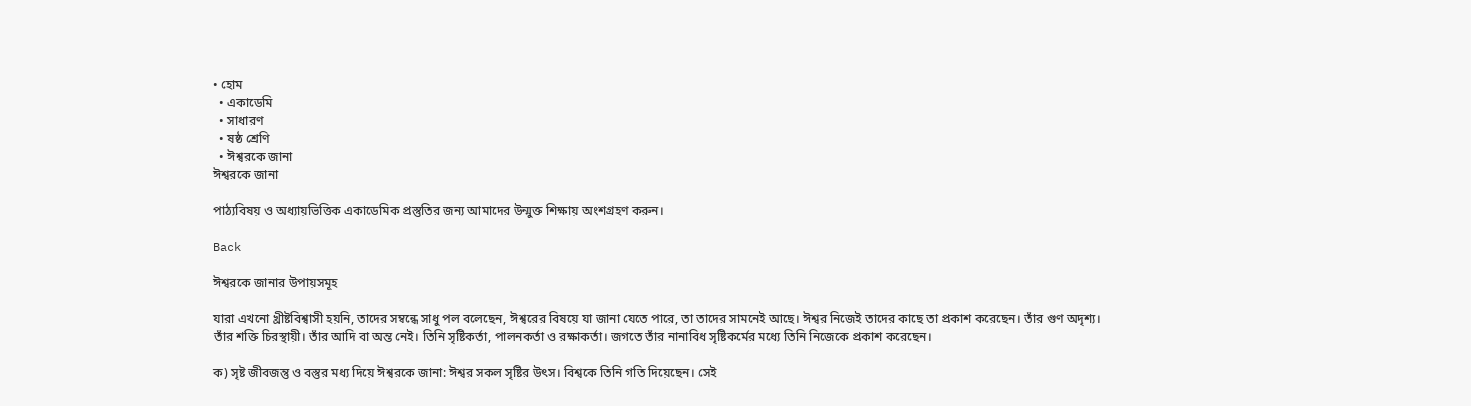• হোম
  • একাডেমি
  • সাধারণ
  • ষষ্ঠ শ্রেণি
  • ঈশ্বরকে জানা
ঈশ্বরকে জানা

পাঠ্যবিষয় ও অধ্যায়ভিত্তিক একাডেমিক প্রস্তুতির জন্য আমাদের উন্মুক্ত শিক্ষায় অংশগ্রহণ করুন।

Back

ঈশ্বরকে জানার উপায়সমূহ

যারা এখনো খ্রীষ্টবিশ্বাসী হয়নি, তাদের সম্বন্ধে সাধু পল বলেছেন, ঈশ্বরের বিষয়ে যা জানা যেতে পারে, তা তাদের সামনেই আছে। ঈশ্বর নিজেই তাদের কাছে তা প্রকাশ করেছেন। তাঁর গুণ অদৃশ্য। তাঁর শক্তি চিরস্থায়ী। তাঁর আদি বা অন্ত নেই। তিনি সৃষ্টিকর্তা, পালনকর্তা ও রক্ষাকর্তা। জগতে তাঁর নানাবিধ সৃষ্টিকর্মের মধ্যে তিনি নিজেকে প্রকাশ করেছেন।

ক) সৃষ্ট জীবজন্তু ও বস্তুর মধ্য দিয়ে ঈশ্বরকে জানা: ঈশ্বর সকল সৃষ্টির উৎস। বিশ্বকে তিনি গতি দিয়েছেন। সেই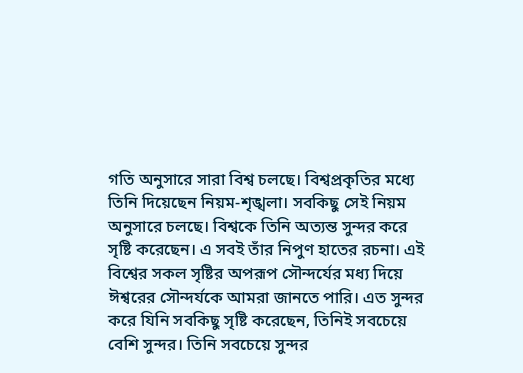গতি অনুসারে সারা বিশ্ব চলছে। বিশ্বপ্রকৃতির মধ্যে তিনি দিয়েছেন নিয়ম-শৃঙ্খলা। সবকিছু সেই নিয়ম অনুসারে চলছে। বিশ্বকে তিনি অত্যন্ত সুন্দর করে সৃষ্টি করেছেন। এ সবই তাঁর নিপুণ হাতের রচনা। এই বিশ্বের সকল সৃষ্টির অপরূপ সৌন্দর্যের মধ্য দিয়ে ঈশ্বরের সৌন্দর্যকে আমরা জানতে পারি। এত সুন্দর করে যিনি সবকিছু সৃষ্টি করেছেন, তিনিই সবচেয়ে বেশি সুন্দর। তিনি সবচেয়ে সুন্দর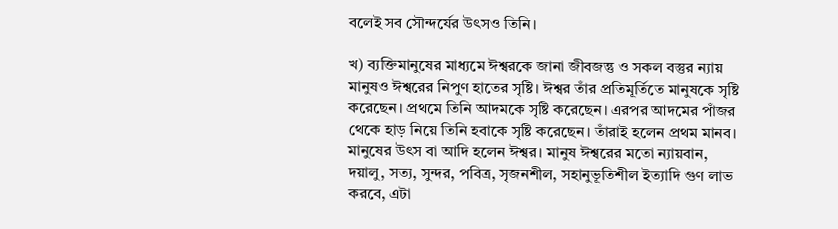বলেই সব সৌন্দর্যের উৎসও তিনি।

খ) ব্যক্তিমানুষের মাধ্যমে ঈশ্বরকে জানা জীবজন্তু ও সকল বস্তুর ন্যায় মানুষও ঈশ্বরের নিপুণ হাতের সৃষ্টি। ঈশ্বর তাঁর প্রতিমূর্তিতে মানুষকে সৃষ্টি করেছেন। প্রথমে তিনি আদমকে সৃষ্টি করেছেন। এরপর আদমের পাঁজর থেকে হাড় নিয়ে তিনি হবাকে সৃষ্টি করেছেন। তাঁরাই হলেন প্রথম মানব। মানুষের উৎস বা আদি হলেন ঈশ্বর। মানুষ ঈশ্বরের মতো ন্যায়বান, দয়ালু, সত্য, সুন্দর, পবিত্র, সৃজনশীল, সহানুভূতিশীল ইত্যাদি গুণ লাভ করবে, এটা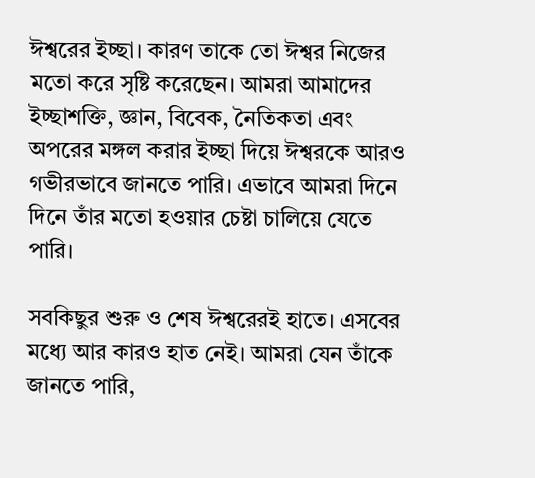ঈশ্বরের ইচ্ছা। কারণ তাকে তো ঈশ্বর নিজের মতো করে সৃষ্টি করেছেন। আমরা আমাদের ইচ্ছাশক্তি, জ্ঞান, বিবেক, নৈতিকতা এবং অপরের মঙ্গল করার ইচ্ছা দিয়ে ঈশ্বরকে আরও গভীরভাবে জানতে পারি। এভাবে আমরা দিনে দিনে তাঁর মতো হওয়ার চেষ্টা চালিয়ে যেতে পারি।

সবকিছুর শুরু ও শেষ ঈশ্বরেরই হাতে। এসবের মধ্যে আর কারও হাত নেই। আমরা যেন তাঁকে জানতে পারি,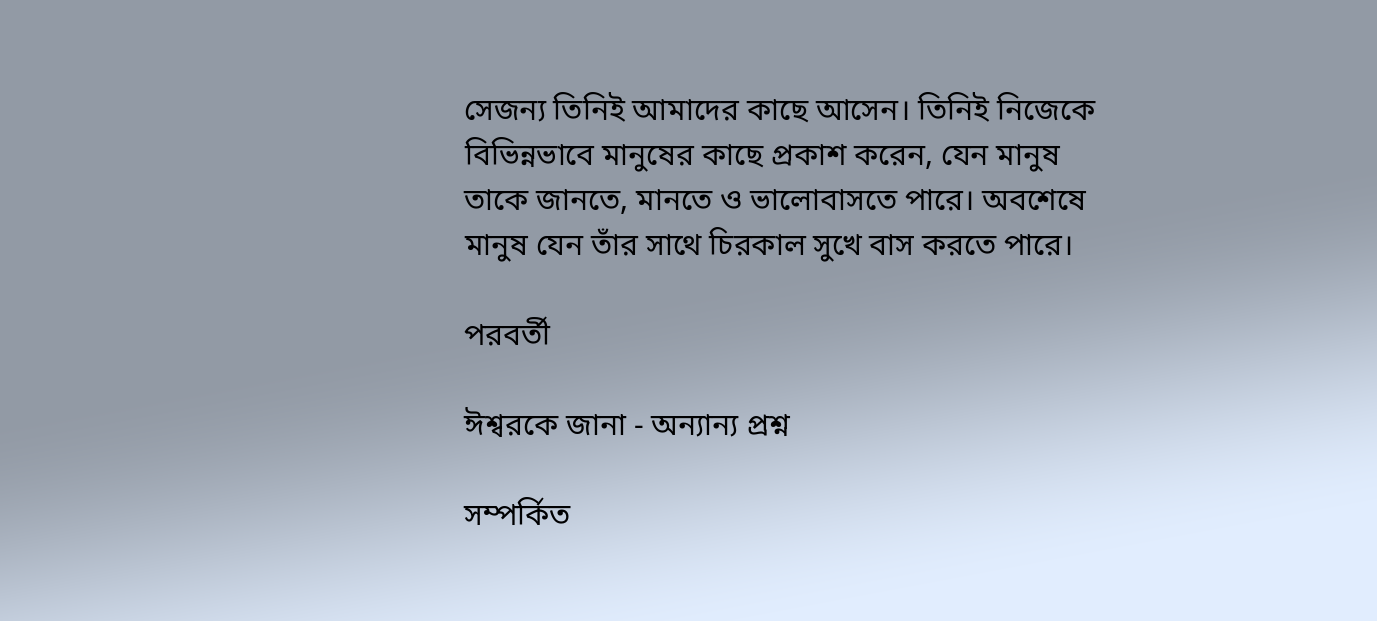সেজন্য তিনিই আমাদের কাছে আসেন। তিনিই নিজেকে বিভিন্নভাবে মানুষের কাছে প্রকাশ করেন, যেন মানুষ তাকে জানতে, মানতে ও ভালোবাসতে পারে। অবশেষে মানুষ যেন তাঁর সাথে চিরকাল সুখে বাস করতে পারে।

পরবর্তী

ঈশ্বরকে জানা - অন্যান্য প্রশ্ন

সম্পর্কিত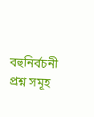বহুনির্বচনী প্রশ্ন সমূহ